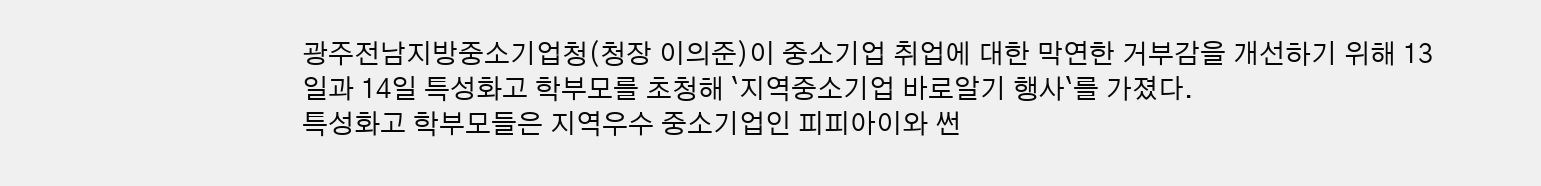광주전남지방중소기업청(청장 이의준)이 중소기업 취업에 대한 막연한 거부감을 개선하기 위해 13일과 14일 특성화고 학부모를 초청해 `지역중소기업 바로알기 행사`를 가졌다.
특성화고 학부모들은 지역우수 중소기업인 피피아이와 썬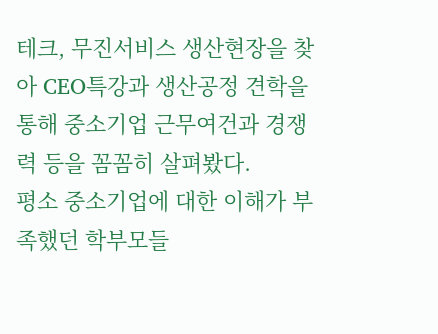테크, 무진서비스 생산현장을 찾아 CEO특강과 생산공정 견학을 통해 중소기업 근무여건과 경쟁력 등을 꼼꼼히 살펴봤다.
평소 중소기업에 대한 이해가 부족했던 학부모들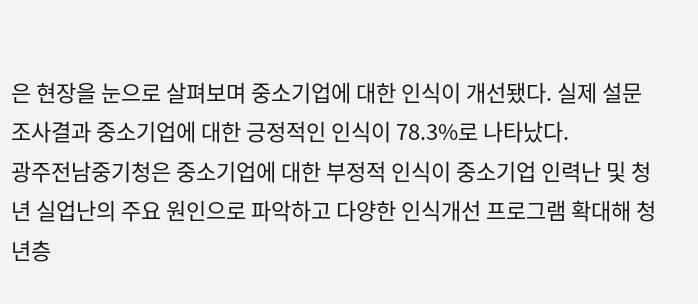은 현장을 눈으로 살펴보며 중소기업에 대한 인식이 개선됐다. 실제 설문조사결과 중소기업에 대한 긍정적인 인식이 78.3%로 나타났다.
광주전남중기청은 중소기업에 대한 부정적 인식이 중소기업 인력난 및 청년 실업난의 주요 원인으로 파악하고 다양한 인식개선 프로그램 확대해 청년층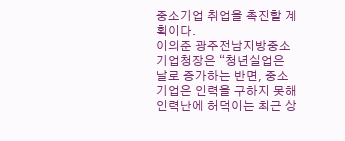중소기업 취업을 촉진할 계획이다.
이의준 광주전남지방중소기업청장은 “청년실업은 날로 증가하는 반면, 중소기업은 인력을 구하지 못해 인력난에 허덕이는 최근 상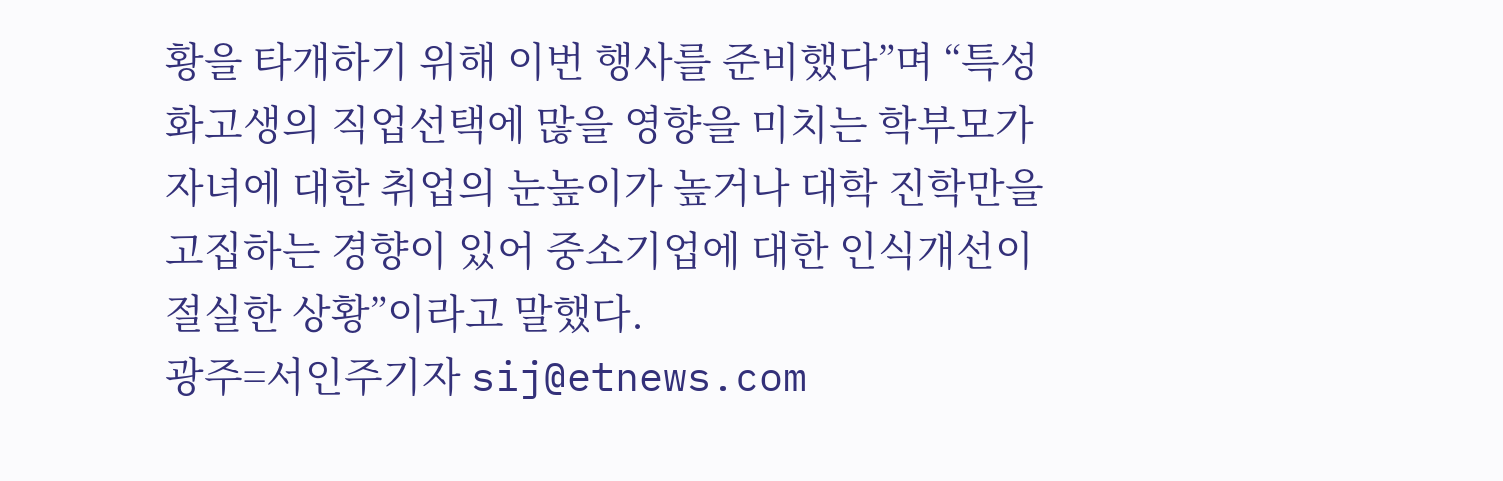황을 타개하기 위해 이번 행사를 준비했다”며 “특성화고생의 직업선택에 많을 영향을 미치는 학부모가 자녀에 대한 취업의 눈높이가 높거나 대학 진학만을 고집하는 경향이 있어 중소기업에 대한 인식개선이 절실한 상황”이라고 말했다.
광주=서인주기자 sij@etnews.com